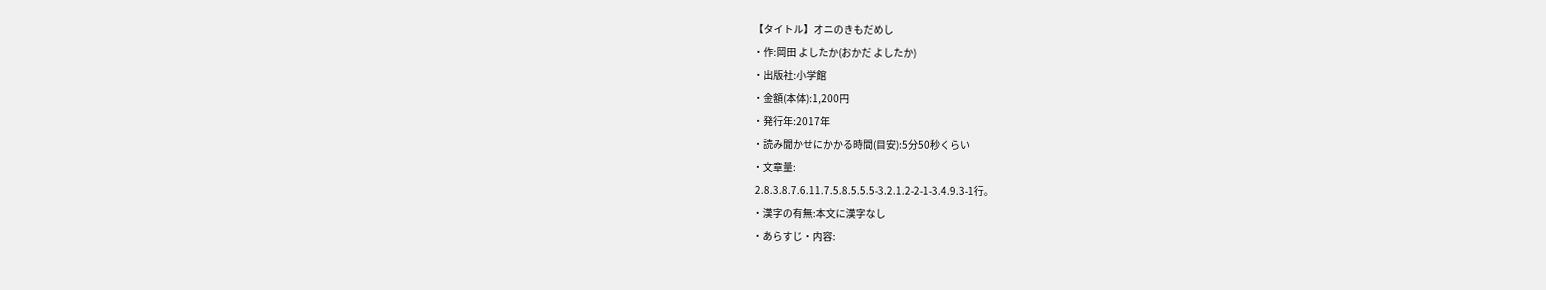【タイトル】オニのきもだめし
・作:岡田 よしたか(おかだ よしたか)
・出版社:小学館
・金額(本体):1,200円
・発行年:2017年
・読み聞かせにかかる時間(目安):5分50秒くらい
・文章量:
 2.8.3.8.7.6.11.7.5.8.5.5.5-3.2.1.2-2-1-3.4.9.3-1行。
・漢字の有無:本文に漢字なし
・あらすじ・内容: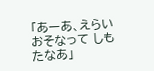「あーあ、えらい おそなって しもたなあ」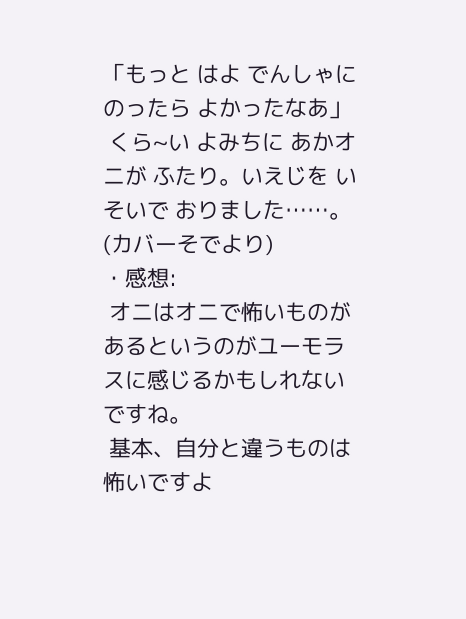「もっと はよ でんしゃに のったら よかったなあ」
 くら~い よみちに あかオニが ふたり。いえじを いそいで おりました……。(カバーそでより)
・感想:
 オニはオニで怖いものがあるというのがユーモラスに感じるかもしれないですね。
 基本、自分と違うものは怖いですよ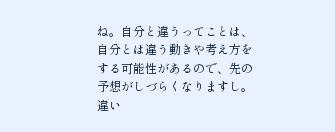ね。自分と違うってことは、自分とは違う動きや考え方をする可能性があるので、先の予想がしづらくなりますし。違い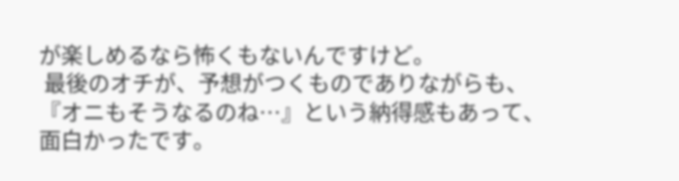が楽しめるなら怖くもないんですけど。
 最後のオチが、予想がつくものでありながらも、『オニもそうなるのね…』という納得感もあって、面白かったです。